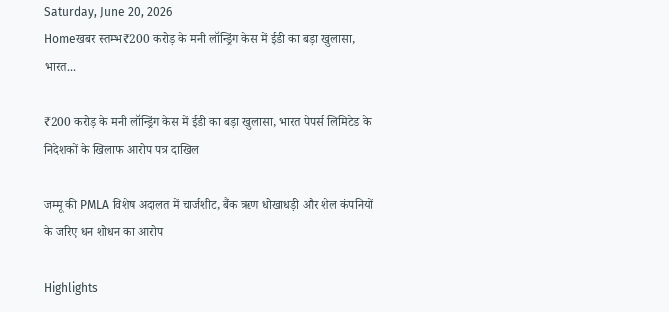Saturday, June 20, 2026
Homeखबर स्तम्भ₹200 करोड़ के मनी लॉन्ड्रिंग केस में ईडी का बड़ा खुलासा, भारत...

₹200 करोड़ के मनी लॉन्ड्रिंग केस में ईडी का बड़ा खुलासा, भारत पेपर्स लिमिटेड के निदेशकों के खिलाफ आरोप पत्र दाखिल

जम्मू की PMLA विशेष अदालत में चार्जशीट, बैंक ऋण धोखाधड़ी और शेल कंपनियों के जरिए धन शोधन का आरोप

Highlights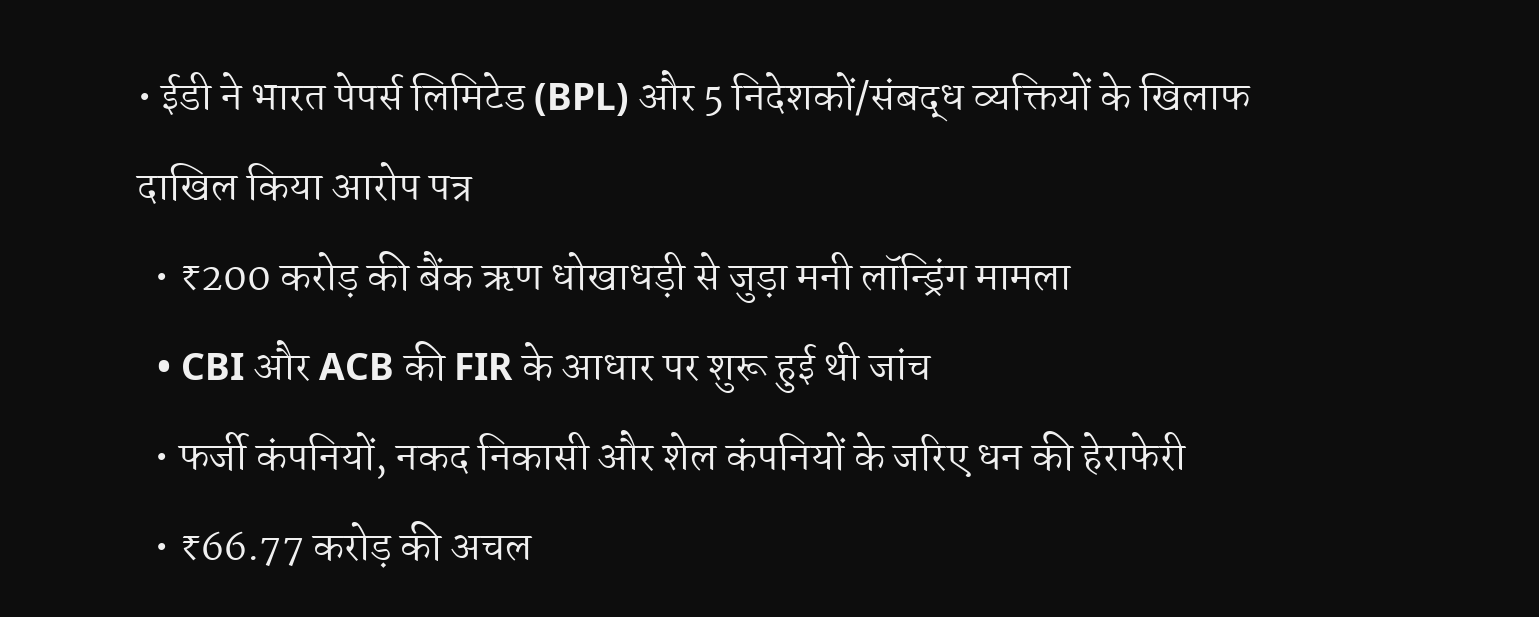• ईडी ने भारत पेपर्स लिमिटेड (BPL) और 5 निदेशकों/संबद्ध व्यक्तियों के खिलाफ दाखिल किया आरोप पत्र
  • ₹200 करोड़ की बैंक ऋण धोखाधड़ी से जुड़ा मनी लॉन्ड्रिंग मामला
  • CBI और ACB की FIR के आधार पर शुरू हुई थी जांच
  • फर्जी कंपनियों, नकद निकासी और शेल कंपनियों के जरिए धन की हेराफेरी
  • ₹66.77 करोड़ की अचल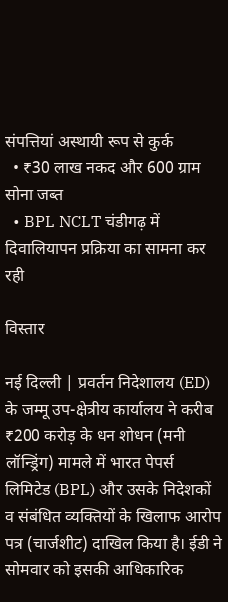संपत्तियां अस्थायी रूप से कुर्क
  • ₹30 लाख नकद और 600 ग्राम सोना जब्त
  • BPL NCLT चंडीगढ़ में दिवालियापन प्रक्रिया का सामना कर रही

विस्तार

नई दिल्ली | प्रवर्तन निदेशालय (ED) के जम्मू उप-क्षेत्रीय कार्यालय ने करीब ₹200 करोड़ के धन शोधन (मनी लॉन्ड्रिंग) मामले में भारत पेपर्स लिमिटेड (BPL) और उसके निदेशकों व संबंधित व्यक्तियों के खिलाफ आरोप पत्र (चार्जशीट) दाखिल किया है। ईडी ने सोमवार को इसकी आधिकारिक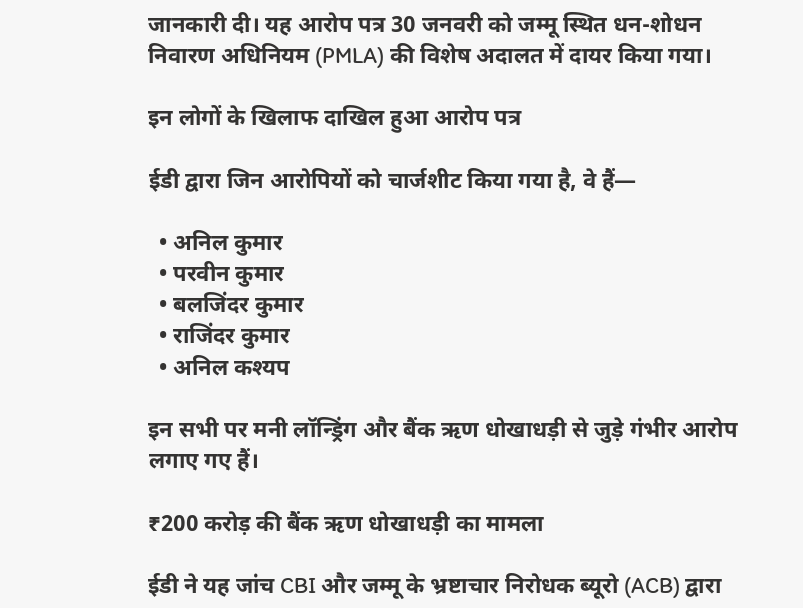जानकारी दी। यह आरोप पत्र 30 जनवरी को जम्मू स्थित धन-शोधन निवारण अधिनियम (PMLA) की विशेष अदालत में दायर किया गया।

इन लोगों के खिलाफ दाखिल हुआ आरोप पत्र

ईडी द्वारा जिन आरोपियों को चार्जशीट किया गया है, वे हैं—

  • अनिल कुमार
  • परवीन कुमार
  • बलजिंदर कुमार
  • राजिंदर कुमार
  • अनिल कश्यप

इन सभी पर मनी लॉन्ड्रिंग और बैंक ऋण धोखाधड़ी से जुड़े गंभीर आरोप लगाए गए हैं।

₹200 करोड़ की बैंक ऋण धोखाधड़ी का मामला

ईडी ने यह जांच CBI और जम्मू के भ्रष्टाचार निरोधक ब्यूरो (ACB) द्वारा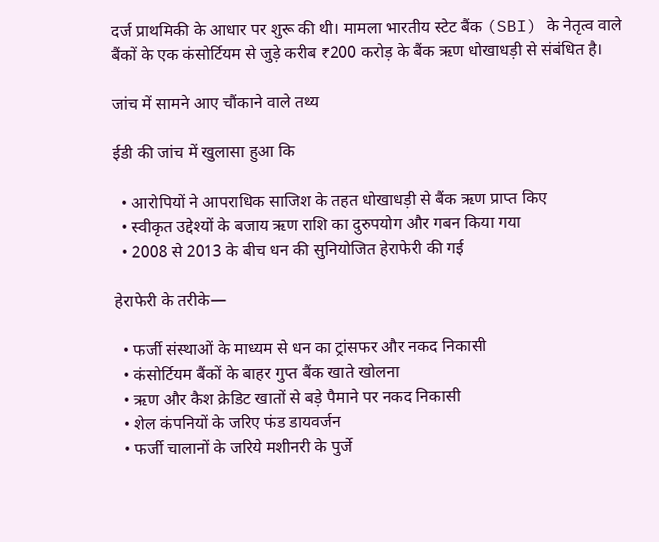दर्ज प्राथमिकी के आधार पर शुरू की थी। मामला भारतीय स्टेट बैंक (SBI) के नेतृत्व वाले बैंकों के एक कंसोर्टियम से जुड़े करीब ₹200 करोड़ के बैंक ऋण धोखाधड़ी से संबंधित है।

जांच में सामने आए चौंकाने वाले तथ्य

ईडी की जांच में खुलासा हुआ कि

  • आरोपियों ने आपराधिक साजिश के तहत धोखाधड़ी से बैंक ऋण प्राप्त किए
  • स्वीकृत उद्देश्यों के बजाय ऋण राशि का दुरुपयोग और गबन किया गया
  • 2008 से 2013 के बीच धन की सुनियोजित हेराफेरी की गई

हेराफेरी के तरीके—

  • फर्जी संस्थाओं के माध्यम से धन का ट्रांसफर और नकद निकासी
  • कंसोर्टियम बैंकों के बाहर गुप्त बैंक खाते खोलना
  • ऋण और कैश क्रेडिट खातों से बड़े पैमाने पर नकद निकासी
  • शेल कंपनियों के जरिए फंड डायवर्जन
  • फर्जी चालानों के जरिये मशीनरी के पुर्जे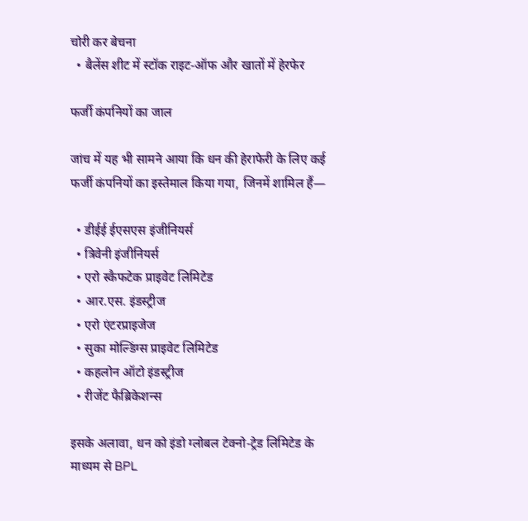चोरी कर बेचना
  • बैलेंस शीट में स्टॉक राइट-ऑफ और खातों में हेरफेर

फर्जी कंपनियों का जाल

जांच में यह भी सामने आया कि धन की हेराफेरी के लिए कई फर्जी कंपनियों का इस्तेमाल किया गया, जिनमें शामिल हैं—

  • डीईई ईएसएस इंजीनियर्स
  • त्रिवेनी इंजीनियर्स
  • एरो स्कैफटेक प्राइवेट लिमिटेड
  • आर.एस. इंडस्ट्रीज
  • एरो एंटरप्राइजेज
  • सुका मोल्डिंग्स प्राइवेट लिमिटेड
  • कहलोन ऑटो इंडस्ट्रीज
  • रीजेंट फैब्रिकेशन्स

इसके अलावा, धन को इंडो ग्लोबल टेक्नो-ट्रेड लिमिटेड के माध्यम से BPL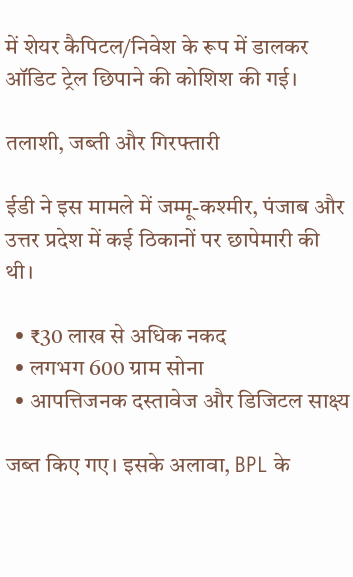में शेयर कैपिटल/निवेश के रूप में डालकर ऑडिट ट्रेल छिपाने की कोशिश की गई।

तलाशी, जब्ती और गिरफ्तारी

ईडी ने इस मामले में जम्मू-कश्मीर, पंजाब और उत्तर प्रदेश में कई ठिकानों पर छापेमारी की थी।

  • ₹30 लाख से अधिक नकद
  • लगभग 600 ग्राम सोना
  • आपत्तिजनक दस्तावेज और डिजिटल साक्ष्य

जब्त किए गए। इसके अलावा, BPL के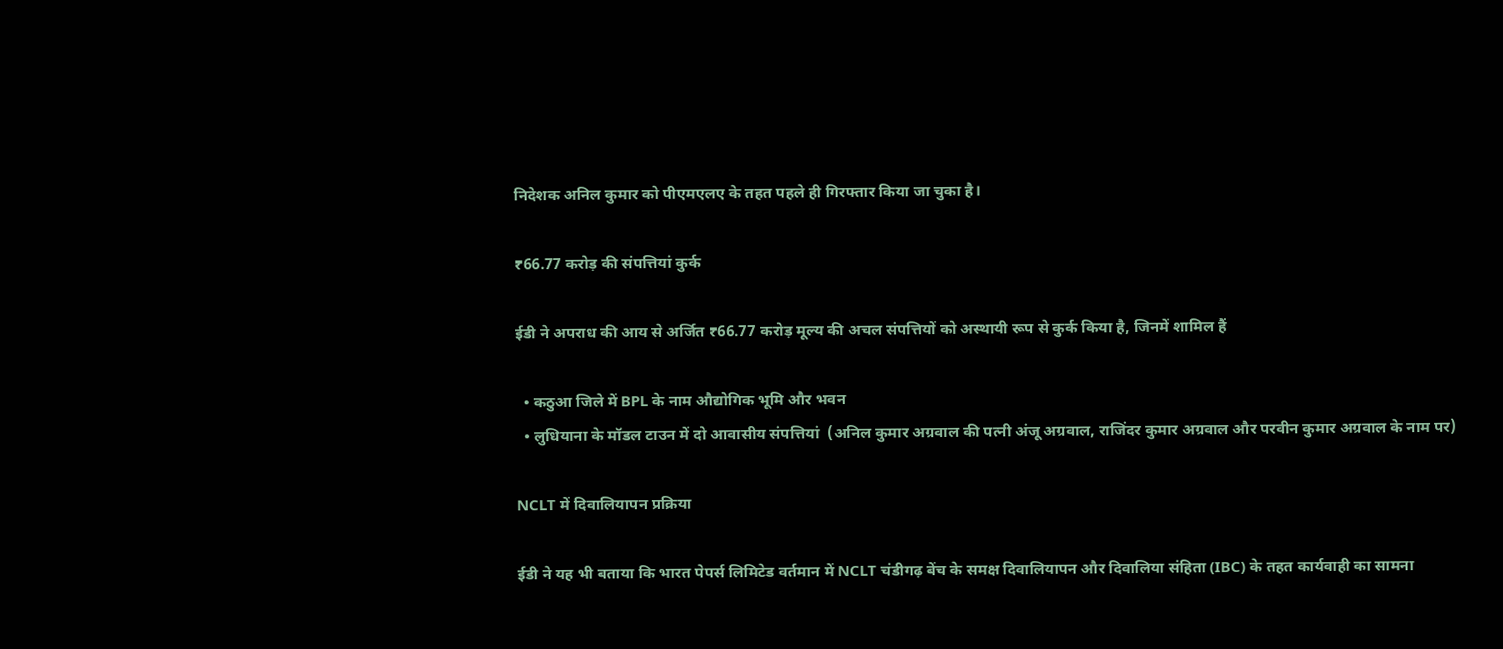निदेशक अनिल कुमार को पीएमएलए के तहत पहले ही गिरफ्तार किया जा चुका है।

₹66.77 करोड़ की संपत्तियां कुर्क

ईडी ने अपराध की आय से अर्जित ₹66.77 करोड़ मूल्य की अचल संपत्तियों को अस्थायी रूप से कुर्क किया है, जिनमें शामिल हैं

  • कठुआ जिले में BPL के नाम औद्योगिक भूमि और भवन
  • लुधियाना के मॉडल टाउन में दो आवासीय संपत्तियां  (अनिल कुमार अग्रवाल की पत्नी अंजू अग्रवाल, राजिंदर कुमार अग्रवाल और परवीन कुमार अग्रवाल के नाम पर)

NCLT में दिवालियापन प्रक्रिया

ईडी ने यह भी बताया कि भारत पेपर्स लिमिटेड वर्तमान में NCLT चंडीगढ़ बेंच के समक्ष दिवालियापन और दिवालिया संहिता (IBC) के तहत कार्यवाही का सामना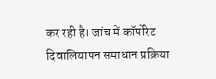कर रही है। जांच में कॉर्पोरेट दिवालियापन समाधान प्रक्रिया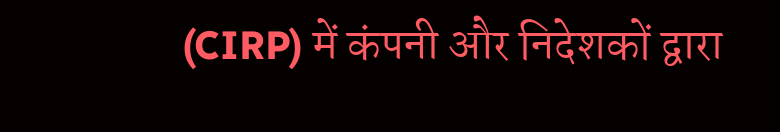(CIRP) में कंपनी और निदेशकों द्वारा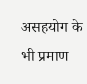असहयोग के भी प्रमाण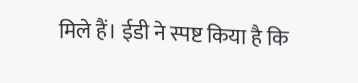मिले हैं। ईडी ने स्पष्ट किया है कि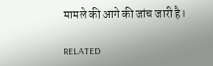मामले की आगे की जांच जारी है।

RELATED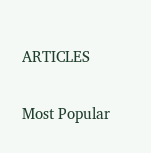ARTICLES

Most Popular